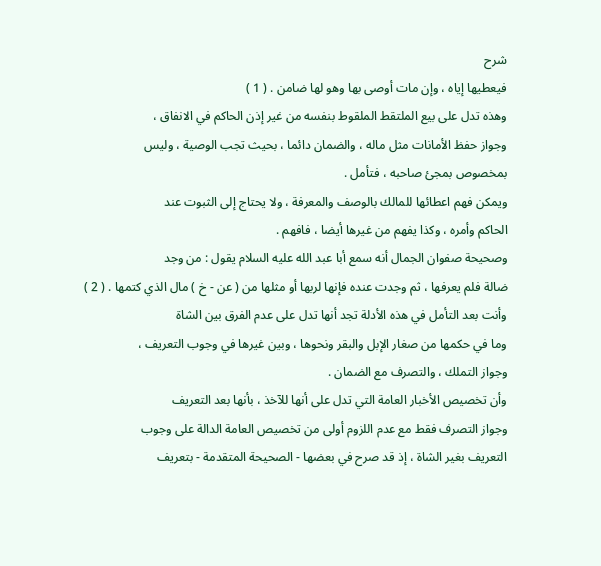شرح
فيعطيها إياه ، وإن مات أوصى بها وهو لها ضامن . ( 1 )
وهذه تدل على بيع الملتقط الملقوط بنفسه من غير إذن الحاكم في الانفاق ،
وجواز حفظ الأمانات مثل ماله ، والضمان دائما ، بحيث تجب الوصية ، وليس
بمخصوص بمجئ صاحبه ، فتأمل .
ويمكن فهم اعطائها للمالك بالوصف والمعرفة ، ولا يحتاج إلى الثبوت عند
الحاكم وأمره ، وكذا يفهم من غيرها أيضا ، فافهم .
وصحيحة صفوان الجمال أنه سمع أبا عبد الله عليه السلام يقول : من وجد
ضالة فلم يعرفها ، ثم وجدت عنده فإنها لربها أو مثلها من ( عن - خ ) مال الذي كتمها . ( 2 )
وأنت بعد التأمل في هذه الأدلة تجد أنها تدل على عدم الفرق بين الشاة
وما في حكمها من صغار الإبل والبقر ونحوها ، وبين غيرها في وجوب التعريف ،
وجواز التملك ، والتصرف مع الضمان .
وأن تخصيص الأخبار العامة التي تدل على أنها للآخذ ، بأنها بعد التعريف
وجواز التصرف فقط مع عدم اللزوم أولى من تخصيص العامة الدالة على وجوب
التعريف بغير الشاة ، إذ قد صرح في بعضها - الصحيحة المتقدمة - بتعريف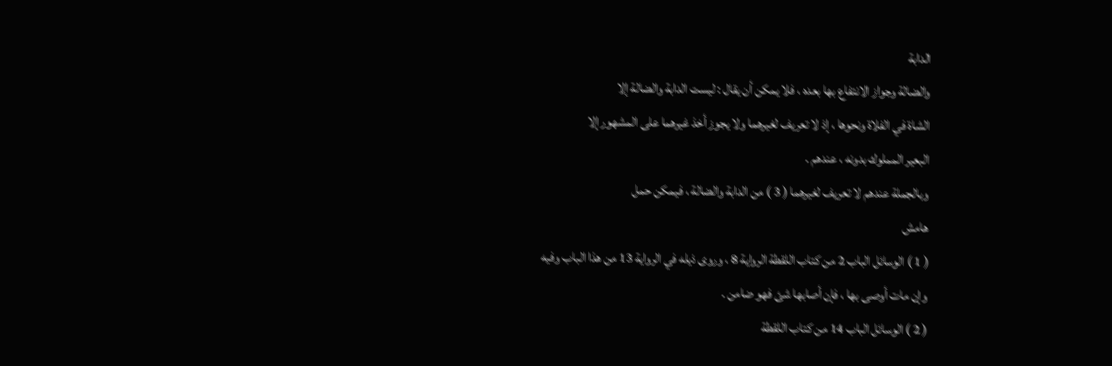الدابة
والضالة وجواز الانتفاع بها بعده ، فلا يمكن أن يقال : ليست الدابة والضالة إلا
الشاة في الفلاة ونحوها ، إذ لا تعريف لغيرهما ولا يجوز أخذ غيرهما على المشهور إلا
البعير المملوك بدونه ، عندهم .
وبالجملة عندهم لا تعريف لغيرهما ( 3 ) من الدابة والضالة ، فيمكن حمل
هامش
( 1 ) الوسائل الباب 2 من كتاب اللقطة الرواية 8 ، وروى ذيله في الرواية 13 من هذا الباب وفيه
وإن مات أوصى بها ، فإن أصابها شئ فهو ضامن .
( 2 ) الوسائل الباب 14 من كتاب اللقطة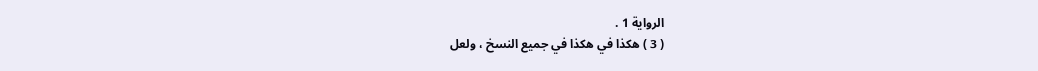الرواية 1 .
( 3 ) هكذا في هكذا في جميع النسخ ، ولعل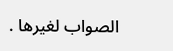الصواب لغيرها .